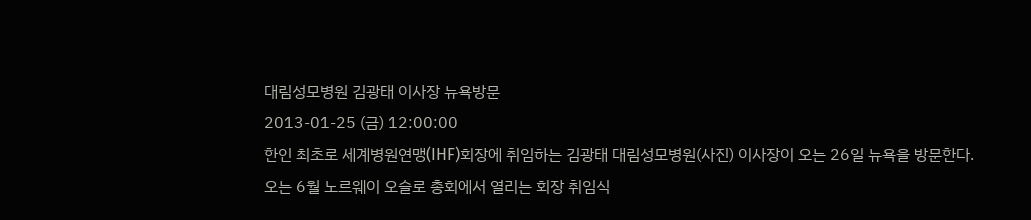대림성모병원 김광태 이사장 뉴욕방문
2013-01-25 (금) 12:00:00
한인 최초로 세계병원연맹(IHF)회장에 취임하는 김광태 대림성모병원(사진) 이사장이 오는 26일 뉴욕을 방문한다.
오는 6월 노르웨이 오슬로 총회에서 열리는 회장 취임식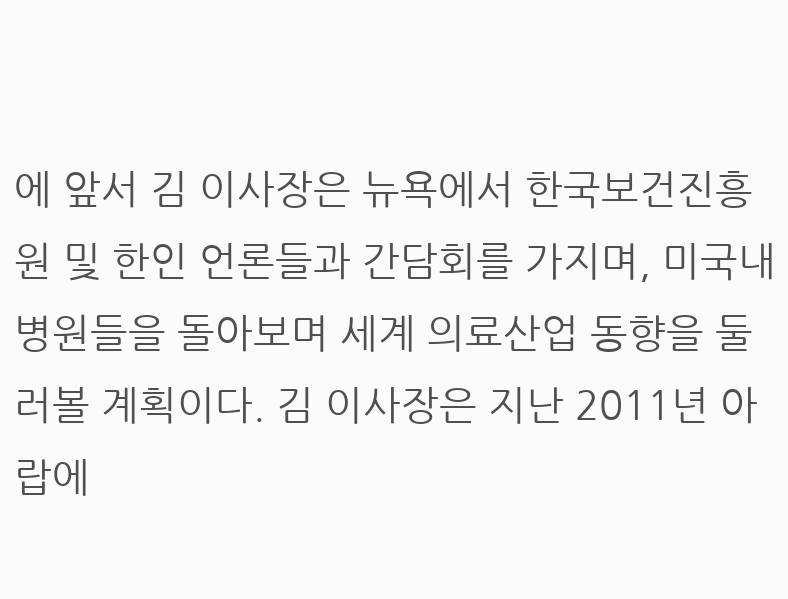에 앞서 김 이사장은 뉴욕에서 한국보건진흥원 및 한인 언론들과 간담회를 가지며, 미국내 병원들을 돌아보며 세계 의료산업 동향을 둘러볼 계획이다. 김 이사장은 지난 2011년 아랍에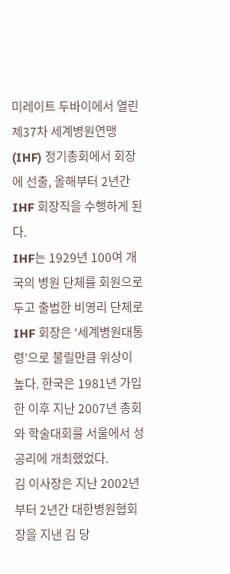미레이트 두바이에서 열린 제37차 세계병원연맹(IHF) 정기총회에서 회장에 선출, 올해부터 2년간 IHF 회장직을 수행하게 된다.
IHF는 1929년 100여 개국의 병원 단체를 회원으로 두고 출범한 비영리 단체로 IHF 회장은 ‘세계병원대통령’으로 불릴만큼 위상이 높다. 한국은 1981년 가입한 이후 지난 2007년 총회와 학술대회를 서울에서 성공리에 개최했었다.
김 이사장은 지난 2002년부터 2년간 대한병원협회장을 지낸 김 당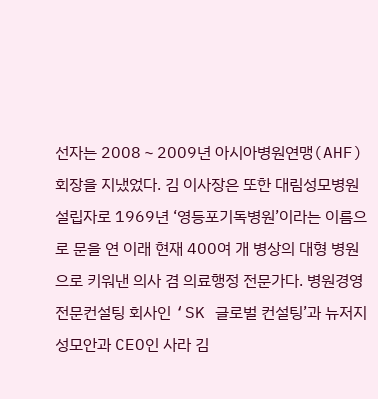선자는 2008∼2009년 아시아병원연맹(AHF) 회장을 지냈었다. 김 이사장은 또한 대림성모병원 설립자로 1969년 ‘영등포기독병원’이라는 이름으로 문을 연 이래 현재 400여 개 병상의 대형 병원으로 키워낸 의사 겸 의료행정 전문가다. 병원경영전문컨설팅 회사인 ‘SK 글로벌 컨설팅’과 뉴저지성모안과 CEO인 사라 김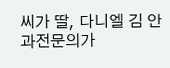씨가 딸, 다니엘 김 안과전문의가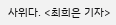사위다. <최희은 기자>